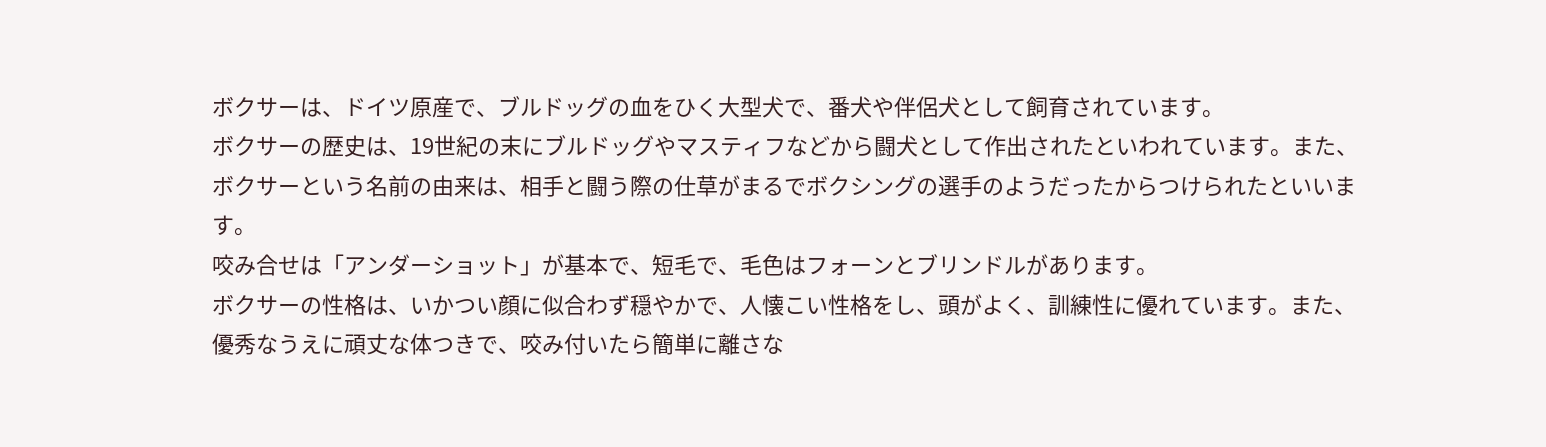ボクサーは、ドイツ原産で、ブルドッグの血をひく大型犬で、番犬や伴侶犬として飼育されています。
ボクサーの歴史は、19世紀の末にブルドッグやマスティフなどから闘犬として作出されたといわれています。また、ボクサーという名前の由来は、相手と闘う際の仕草がまるでボクシングの選手のようだったからつけられたといいます。
咬み合せは「アンダーショット」が基本で、短毛で、毛色はフォーンとブリンドルがあります。
ボクサーの性格は、いかつい顔に似合わず穏やかで、人懐こい性格をし、頭がよく、訓練性に優れています。また、優秀なうえに頑丈な体つきで、咬み付いたら簡単に離さな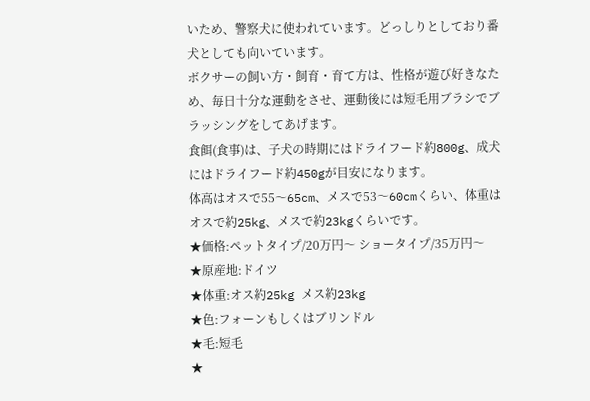いため、警察犬に使われています。どっしりとしており番犬としても向いています。
ボクサーの飼い方・飼育・育て方は、性格が遊び好きなため、毎日十分な運動をさせ、運動後には短毛用ブラシでブラッシングをしてあげます。
食餌(食事)は、子犬の時期にはドライフード約800g、成犬にはドライフード約450gが目安になります。
体高はオスで55〜65cm、メスで53〜60cmくらい、体重はオスで約25kg、メスで約23kgくらいです。
★価格:ペットタイプ/20万円〜 ショータイプ/35万円〜
★原産地:ドイツ
★体重:オス約25kg メス約23kg
★色:フォーンもしくはブリンドル
★毛:短毛
★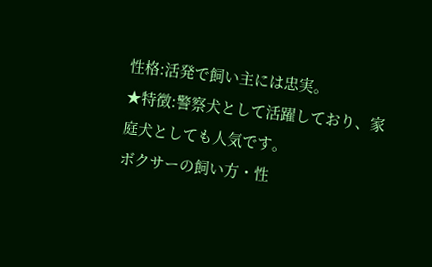性格:活発で飼い主には忠実。
★特徴:警察犬として活躍しており、家庭犬としても人気です。
ボクサーの飼い方・性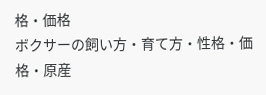格・価格
ボクサーの飼い方・育て方・性格・価格・原産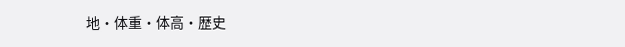地・体重・体高・歴史